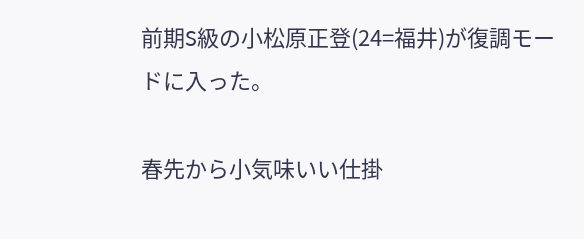前期S級の小松原正登(24=福井)が復調モードに入った。

春先から小気味いい仕掛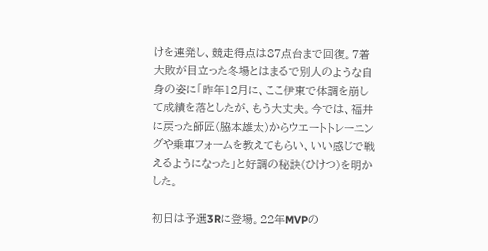けを連発し、競走得点は87点台まで回復。7着大敗が目立った冬場とはまるで別人のような自身の姿に「昨年12月に、ここ伊東で体調を崩して成績を落としたが、もう大丈夫。今では、福井に戻った師匠(脇本雄太)からウエートトレーニングや乗車フォームを教えてもらい、いい感じで戦えるようになった」と好調の秘訣(ひけつ)を明かした。

初日は予選3Rに登場。22年MVPの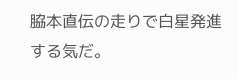脇本直伝の走りで白星発進する気だ。